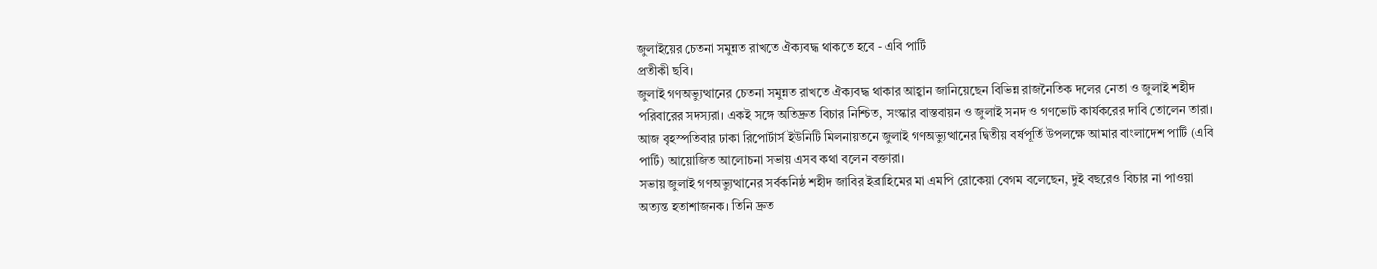জুলাইয়ের চেতনা সমুন্নত রাখতে ঐক্যবদ্ধ থাকতে হবে - এবি পার্টি
প্রতীকী ছবি।
জুলাই গণঅভ্যুত্থানের চেতনা সমুন্নত রাখতে ঐক্যবদ্ধ থাকার আহ্বান জানিয়েছেন বিভিন্ন রাজনৈতিক দলের নেতা ও জুলাই শহীদ পরিবারের সদস্যরা। একই সঙ্গে অতিদ্রুত বিচার নিশ্চিত, সংস্কার বাস্তবায়ন ও জুলাই সনদ ও গণভোট কার্যকরের দাবি তোলেন তারা।
আজ বৃহস্পতিবার ঢাকা রিপোর্টার্স ইউনিটি মিলনায়তনে জুলাই গণঅভ্যুত্থানের দ্বিতীয় বর্ষপূর্তি উপলক্ষে আমার বাংলাদেশ পার্টি (এবি পার্টি) আয়োজিত আলোচনা সভায় এসব কথা বলেন বক্তারা।
সভায় জুলাই গণঅভ্যুত্থানের সর্বকনিষ্ঠ শহীদ জাবির ইব্রাহিমের মা এমপি রোকেয়া বেগম বলেছেন, দুই বছরেও বিচার না পাওয়া অত্যন্ত হতাশাজনক। তিনি দ্রুত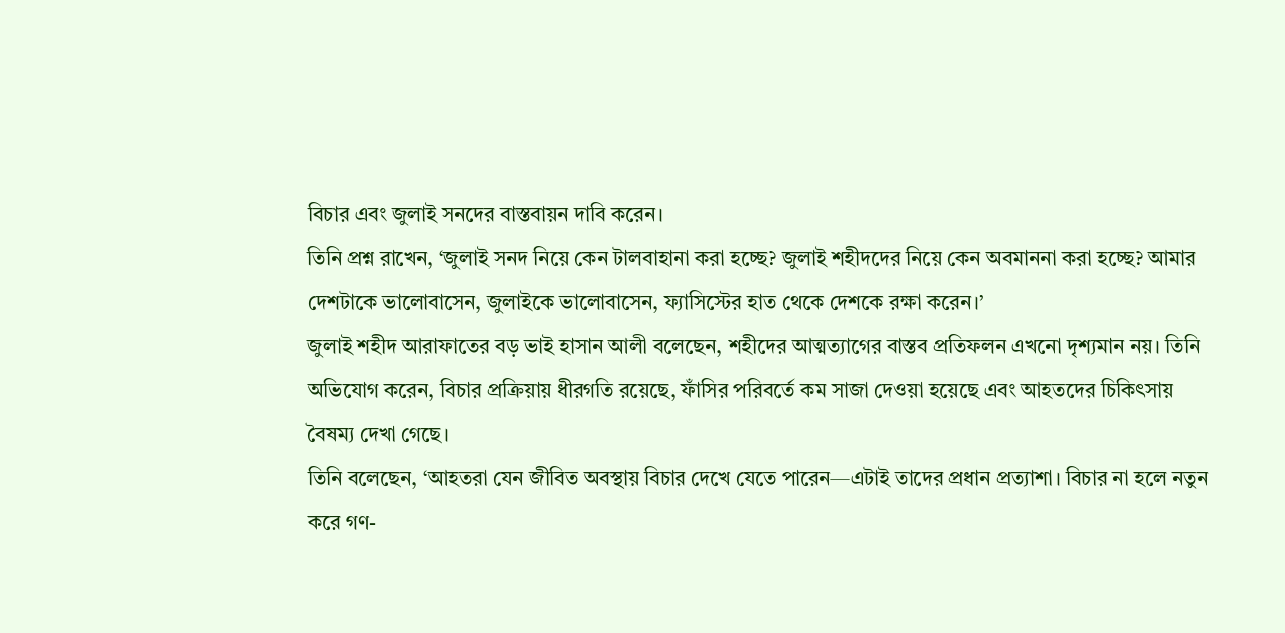বিচার এবং জুলাই সনদের বাস্তবায়ন দাবি করেন।
তিনি প্রশ্ন রাখেন, ‘জুলাই সনদ নিয়ে কেন টালবাহানা করা হচ্ছে? জুলাই শহীদদের নিয়ে কেন অবমাননা করা হচ্ছে? আমার দেশটাকে ভালোবাসেন, জুলাইকে ভালোবাসেন, ফ্যাসিস্টের হাত থেকে দেশকে রক্ষা করেন।’
জুলাই শহীদ আরাফাতের বড় ভাই হাসান আলী বলেছেন, শহীদের আত্মত্যাগের বাস্তব প্রতিফলন এখনো দৃশ্যমান নয়। তিনি অভিযোগ করেন, বিচার প্রক্রিয়ায় ধীরগতি রয়েছে, ফাঁসির পরিবর্তে কম সাজা দেওয়া হয়েছে এবং আহতদের চিকিৎসায় বৈষম্য দেখা গেছে।
তিনি বলেছেন, ‘আহতরা যেন জীবিত অবস্থায় বিচার দেখে যেতে পারেন—এটাই তাদের প্রধান প্রত্যাশা। বিচার না হলে নতুন করে গণ-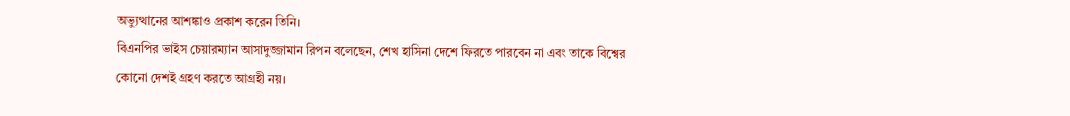অভ্যুত্থানের আশঙ্কাও প্রকাশ করেন তিনি।
বিএনপির ভাইস চেয়ারম্যান আসাদুজ্জামান রিপন বলেছেন, শেখ হাসিনা দেশে ফিরতে পারবেন না এবং তাকে বিশ্বের কোনো দেশই গ্রহণ করতে আগ্রহী নয়।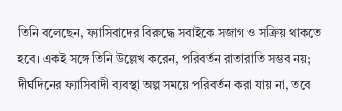তিনি বলেছেন, ফ্যাসিবাদের বিরুদ্ধে সবাইকে সজাগ ও সক্রিয় থাকতে হবে। একই সঙ্গে তিনি উল্লেখ করেন, পরিবর্তন রাতারাতি সম্ভব নয়; দীর্ঘদিনের ফ্যাসিবাদী ব্যবস্থা অল্প সময়ে পরিবর্তন করা যায় না, তবে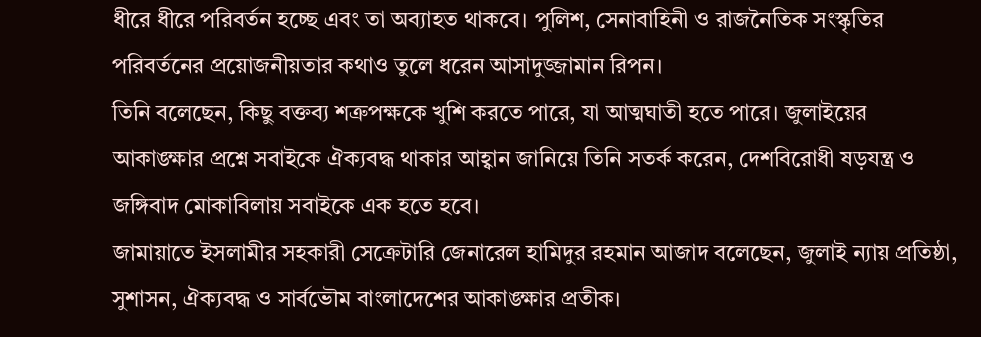ধীরে ধীরে পরিবর্তন হচ্ছে এবং তা অব্যাহত থাকবে। পুলিশ, সেনাবাহিনী ও রাজনৈতিক সংস্কৃতির পরিবর্তনের প্রয়োজনীয়তার কথাও তুলে ধরেন আসাদুজ্জামান রিপন।
তিনি বলেছেন, কিছু বক্তব্য শত্রুপক্ষকে খুশি করতে পারে, যা আত্মঘাতী হতে পারে। জুলাইয়ের আকাঙ্ক্ষার প্রশ্নে সবাইকে ঐক্যবদ্ধ থাকার আহ্বান জানিয়ে তিনি সতর্ক করেন, দেশবিরোধী ষড়যন্ত্র ও জঙ্গিবাদ মোকাবিলায় সবাইকে এক হতে হবে।
জামায়াতে ইসলামীর সহকারী সেক্রেটারি জেনারেল হামিদুর রহমান আজাদ বলেছেন, জুলাই ন্যায় প্রতিষ্ঠা, সুশাসন, ঐক্যবদ্ধ ও সার্বভৌম বাংলাদেশের আকাঙ্ক্ষার প্রতীক।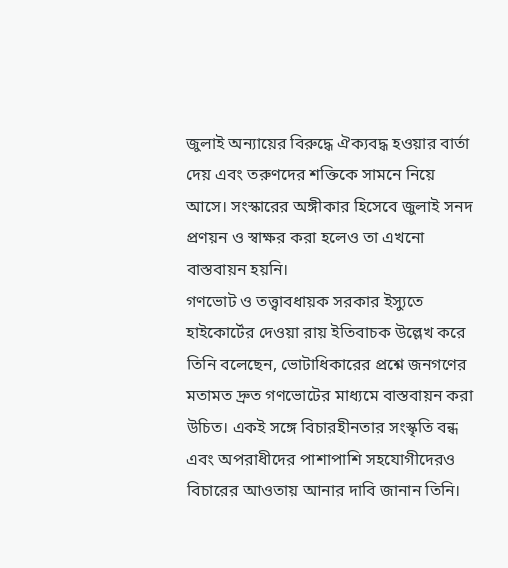জুলাই অন্যায়ের বিরুদ্ধে ঐক্যবদ্ধ হওয়ার বার্তা দেয় এবং তরুণদের শক্তিকে সামনে নিয়ে আসে। সংস্কারের অঙ্গীকার হিসেবে জুলাই সনদ প্রণয়ন ও স্বাক্ষর করা হলেও তা এখনো বাস্তবায়ন হয়নি।
গণভোট ও তত্ত্বাবধায়ক সরকার ইস্যুতে হাইকোর্টের দেওয়া রায় ইতিবাচক উল্লেখ করে তিনি বলেছেন, ভোটাধিকারের প্রশ্নে জনগণের মতামত দ্রুত গণভোটের মাধ্যমে বাস্তবায়ন করা উচিত। একই সঙ্গে বিচারহীনতার সংস্কৃতি বন্ধ এবং অপরাধীদের পাশাপাশি সহযোগীদেরও বিচারের আওতায় আনার দাবি জানান তিনি।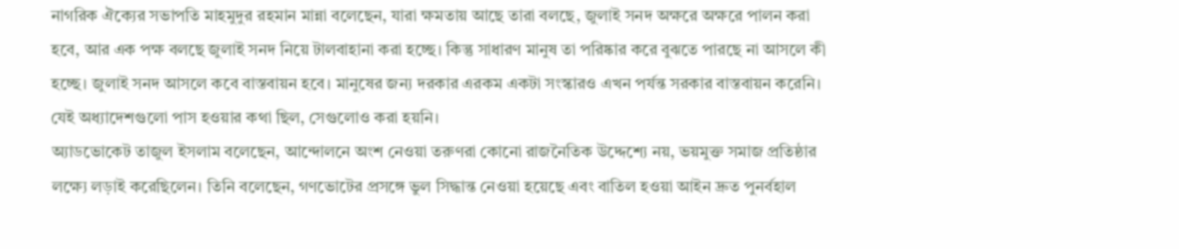নাগরিক ঐক্যের সভাপতি মাহমুদুর রহমান মান্না বলেছেন, যারা ক্ষমতায় আছে তারা বলছে, জুলাই সনদ অক্ষরে অক্ষরে পালন করা হবে, আর এক পক্ষ বলছে জুলাই সনদ নিয়ে টালবাহানা করা হচ্ছে। কিন্তু সাধারণ মানুষ তা পরিষ্কার করে বুঝতে পারছে না আসলে কী হচ্ছে। জুলাই সনদ আসলে কবে বাস্তবায়ন হবে। মানুষের জন্য দরকার এরকম একটা সংস্কারও এখন পর্যন্ত সরকার বাস্তবায়ন করেনি। যেই অধ্যাদেশগুলো পাস হওয়ার কথা ছিল, সেগুলোও করা হয়নি।
অ্যাডভোকেট তাজুল ইসলাম বলেছেন, আন্দোলনে অংশ নেওয়া তরুণরা কোনো রাজনৈতিক উদ্দেশ্যে নয়, ভয়মুক্ত সমাজ প্রতিষ্ঠার লক্ষ্যে লড়াই করেছিলেন। তিনি বলেছেন, গণভোটের প্রসঙ্গে ভুল সিদ্ধান্ত নেওয়া হয়েছে এবং বাতিল হওয়া আইন দ্রুত পুনর্বহাল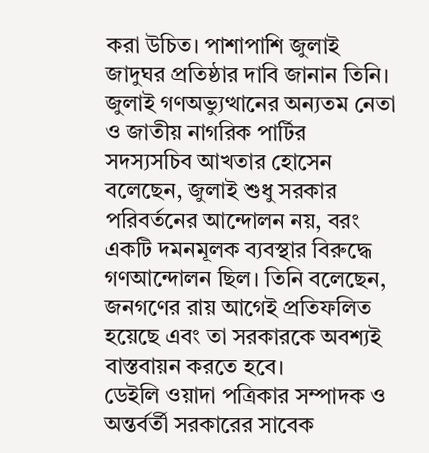করা উচিত। পাশাপাশি জুলাই জাদুঘর প্রতিষ্ঠার দাবি জানান তিনি।
জুলাই গণঅভ্যুত্থানের অন্যতম নেতা ও জাতীয় নাগরিক পার্টির সদস্যসচিব আখতার হোসেন বলেছেন, জুলাই শুধু সরকার পরিবর্তনের আন্দোলন নয়, বরং একটি দমনমূলক ব্যবস্থার বিরুদ্ধে গণআন্দোলন ছিল। তিনি বলেছেন, জনগণের রায় আগেই প্রতিফলিত হয়েছে এবং তা সরকারকে অবশ্যই বাস্তবায়ন করতে হবে।
ডেইলি ওয়াদা পত্রিকার সম্পাদক ও অন্তর্বর্তী সরকারের সাবেক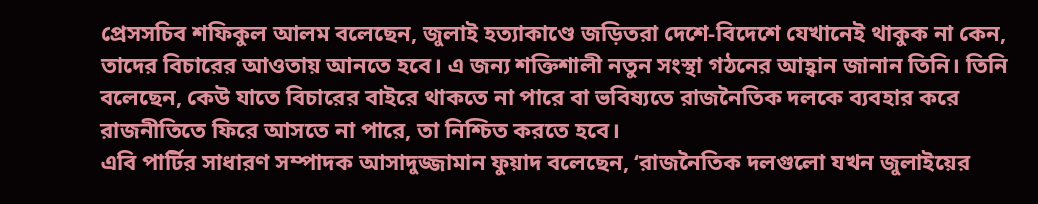প্রেসসচিব শফিকুল আলম বলেছেন, জুলাই হত্যাকাণ্ডে জড়িতরা দেশে-বিদেশে যেখানেই থাকুক না কেন, তাদের বিচারের আওতায় আনতে হবে। এ জন্য শক্তিশালী নতুন সংস্থা গঠনের আহ্বান জানান তিনি। তিনি বলেছেন, কেউ যাতে বিচারের বাইরে থাকতে না পারে বা ভবিষ্যতে রাজনৈতিক দলকে ব্যবহার করে রাজনীতিতে ফিরে আসতে না পারে, তা নিশ্চিত করতে হবে।
এবি পার্টির সাধারণ সম্পাদক আসাদুজ্জামান ফুয়াদ বলেছেন, ‘রাজনৈতিক দলগুলো যখন জুলাইয়ের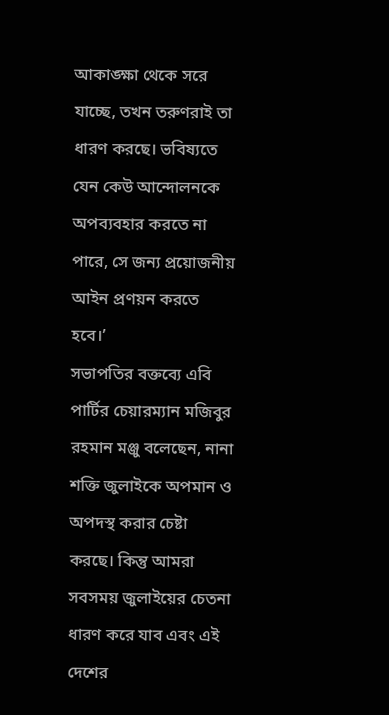আকাঙ্ক্ষা থেকে সরে যাচ্ছে, তখন তরুণরাই তা ধারণ করছে। ভবিষ্যতে যেন কেউ আন্দোলনকে অপব্যবহার করতে না পারে, সে জন্য প্রয়োজনীয় আইন প্রণয়ন করতে হবে।’
সভাপতির বক্তব্যে এবি পার্টির চেয়ারম্যান মজিবুর রহমান মঞ্জু বলেছেন, নানা শক্তি জুলাইকে অপমান ও অপদস্থ করার চেষ্টা করছে। কিন্তু আমরা সবসময় জুলাইয়ের চেতনা ধারণ করে যাব এবং এই দেশের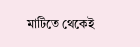মাটিতে থেকেই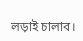লড়াই চালাব।